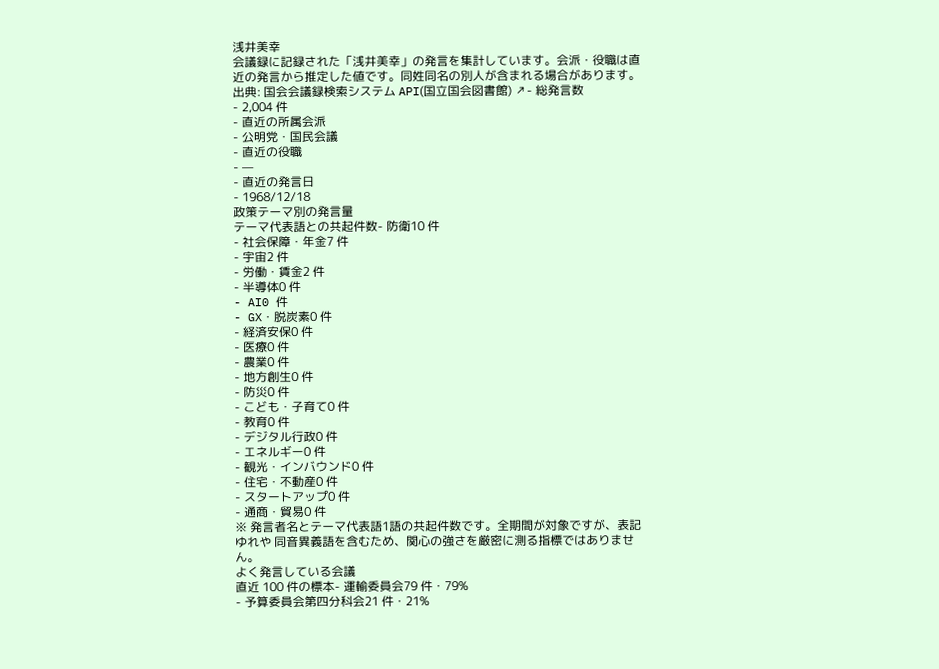浅井美幸
会議録に記録された「浅井美幸」の発言を集計しています。会派・役職は直近の発言から推定した値です。同姓同名の別人が含まれる場合があります。
出典: 国会会議録検索システム API(国立国会図書館) ↗- 総発言数
- 2,004 件
- 直近の所属会派
- 公明党・国民会議
- 直近の役職
- —
- 直近の発言日
- 1968/12/18
政策テーマ別の発言量
テーマ代表語との共起件数- 防衛10 件
- 社会保障・年金7 件
- 宇宙2 件
- 労働・賃金2 件
- 半導体0 件
- AI0 件
- GX・脱炭素0 件
- 経済安保0 件
- 医療0 件
- 農業0 件
- 地方創生0 件
- 防災0 件
- こども・子育て0 件
- 教育0 件
- デジタル行政0 件
- エネルギー0 件
- 観光・インバウンド0 件
- 住宅・不動産0 件
- スタートアップ0 件
- 通商・貿易0 件
※ 発言者名とテーマ代表語1語の共起件数です。全期間が対象ですが、表記ゆれや 同音異義語を含むため、関心の強さを厳密に測る指標ではありません。
よく発言している会議
直近 100 件の標本- 運輸委員会79 件・79%
- 予算委員会第四分科会21 件・21%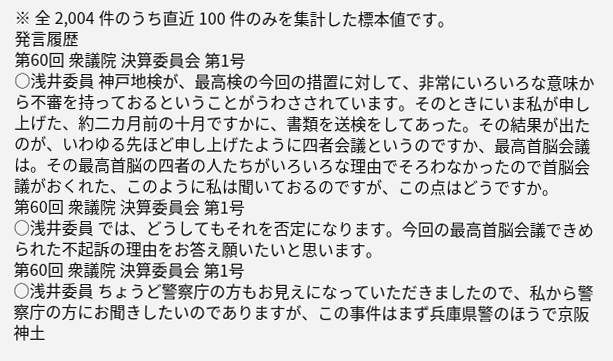※ 全 2,004 件のうち直近 100 件のみを集計した標本値です。
発言履歴
第60回 衆議院 決算委員会 第1号
○浅井委員 神戸地検が、最高検の今回の措置に対して、非常にいろいろな意味から不審を持っておるということがうわさされています。そのときにいま私が申し上げた、約二カ月前の十月ですかに、書類を送検をしてあった。その結果が出たのが、いわゆる先ほど申し上げたように四者会議というのですか、最高首脳会議は。その最高首脳の四者の人たちがいろいろな理由でそろわなかったので首脳会議がおくれた、このように私は聞いておるのですが、この点はどうですか。
第60回 衆議院 決算委員会 第1号
○浅井委員 では、どうしてもそれを否定になります。今回の最高首脳会議できめられた不起訴の理由をお答え願いたいと思います。
第60回 衆議院 決算委員会 第1号
○浅井委員 ちょうど警察庁の方もお見えになっていただきましたので、私から警察庁の方にお聞きしたいのでありますが、この事件はまず兵庫県警のほうで京阪神土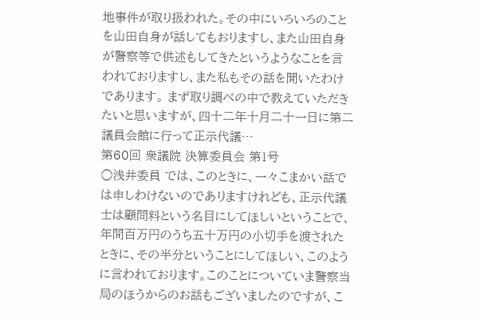地事件が取り扱われた。その中にいろいろのことを山田自身が話してもおりますし、また山田自身が警察等で供述もしてきたというようなことを言われておりますし、また私もその話を聞いたわけであります。 まず取り調べの中で教えていただきたいと思いますが、四十二年十月二十一日に第二議員会館に行って正示代議…
第60回 衆議院 決算委員会 第1号
○浅井委員 では、このときに、一々こまかい話では申しわけないのでありますけれども、正示代議士は顧問料という名目にしてほしいということで、年間百万円のうち五十万円の小切手を渡されたときに、その半分ということにしてほしい、このように言われております。このことについていま警察当局のほうからのお話もございましたのですが、こ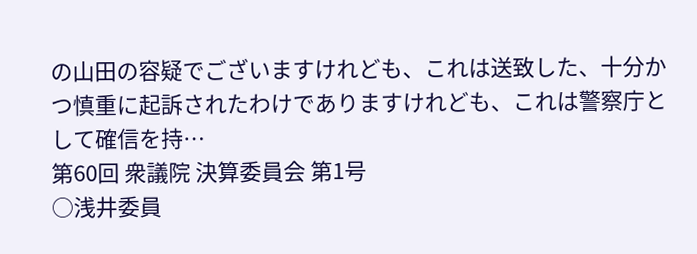の山田の容疑でございますけれども、これは送致した、十分かつ慎重に起訴されたわけでありますけれども、これは警察庁として確信を持…
第60回 衆議院 決算委員会 第1号
○浅井委員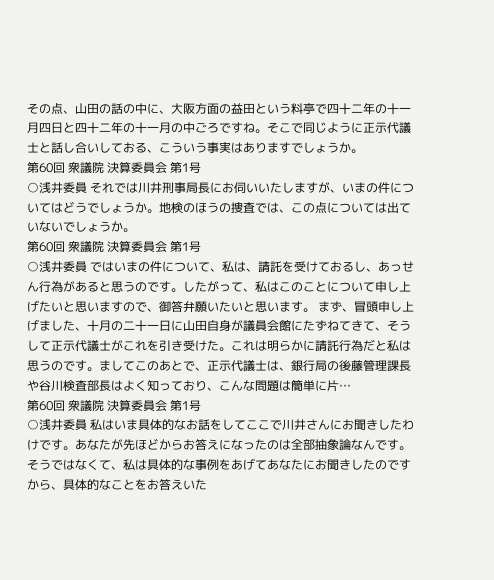その点、山田の話の中に、大阪方面の益田という料亭で四十二年の十一月四日と四十二年の十一月の中ごろですね。そこで同じように正示代議士と話し合いしておる、こういう事実はありますでしょうか。
第60回 衆議院 決算委員会 第1号
○浅井委員 それでは川井刑事局長にお伺いいたしますが、いまの件についてはどうでしょうか。地検のほうの捜査では、この点については出ていないでしょうか。
第60回 衆議院 決算委員会 第1号
○浅井委員 ではいまの件について、私は、請託を受けておるし、あっせん行為があると思うのです。したがって、私はこのことについて申し上げたいと思いますので、御答弁願いたいと思います。 まず、冒頭申し上げました、十月の二十一日に山田自身が議員会館にたずねてきて、そうして正示代議士がこれを引き受けた。これは明らかに請託行為だと私は思うのです。ましてこのあとで、正示代議士は、銀行局の後藤管理課長や谷川検査部長はよく知っており、こんな問題は簡単に片…
第60回 衆議院 決算委員会 第1号
○浅井委員 私はいま具体的なお話をしてここで川井さんにお聞きしたわけです。あなたが先ほどからお答えになったのは全部抽象論なんです。そうではなくて、私は具体的な事例をあげてあなたにお聞きしたのですから、具体的なことをお答えいた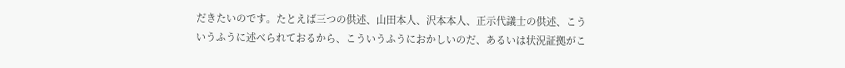だきたいのです。たとえば三つの供述、山田本人、沢本本人、正示代議士の供述、こういうふうに述べられておるから、こういうふうにおかしいのだ、あるいは状況証拠がこ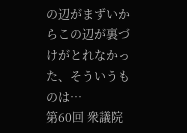の辺がまずいからこの辺が裏づけがとれなかった、そういうものは…
第60回 衆議院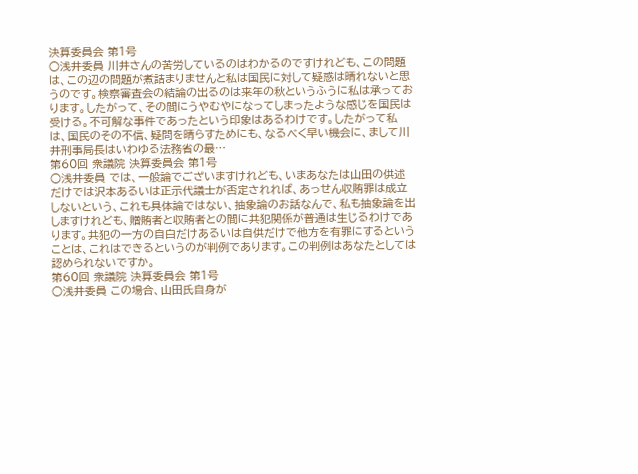決算委員会 第1号
○浅井委員 川井さんの苦労しているのはわかるのですけれども、この問題は、この辺の問題が煮詰まりませんと私は国民に対して疑惑は晴れないと思うのです。検察審査会の結論の出るのは来年の秋というふうに私は承っております。したがって、その間にうやむやになってしまったような感じを国民は受ける。不可解な事件であったという印象はあるわけです。したがって私は、国民のその不信、疑問を晴らすためにも、なるべく早い機会に、まして川井刑事局長はいわゆる法務省の最…
第60回 衆議院 決算委員会 第1号
○浅井委員 では、一般論でございますけれども、いまあなたは山田の供述だけでは沢本あるいは正示代議士が否定されれば、あっせん収賄罪は成立しないという、これも具体論ではない、抽象論のお話なんで、私も抽象論を出しますけれども、贈賄者と収賄者との間に共犯関係が普通は生じるわけであります。共犯の一方の自白だけあるいは自供だけで他方を有罪にするということは、これはできるというのが判例であります。この判例はあなたとしては認められないですか。
第60回 衆議院 決算委員会 第1号
○浅井委員 この場合、山田氏自身が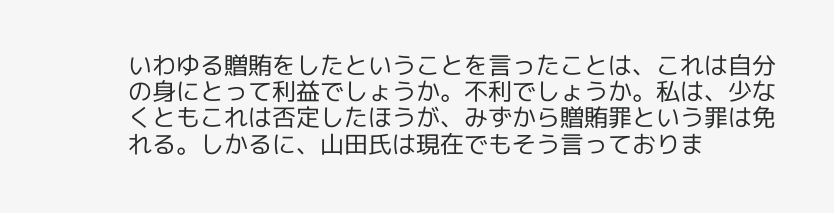いわゆる贈賄をしたということを言ったことは、これは自分の身にとって利益でしょうか。不利でしょうか。私は、少なくともこれは否定したほうが、みずから贈賄罪という罪は免れる。しかるに、山田氏は現在でもそう言っておりま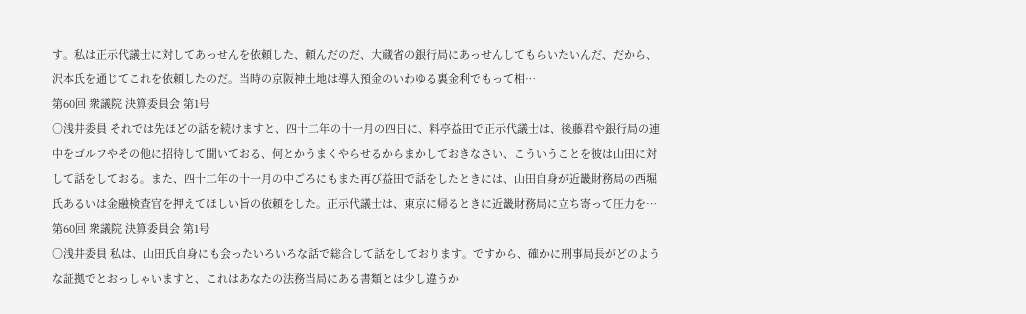す。私は正示代議士に対してあっせんを依頼した、頼んだのだ、大蔵省の銀行局にあっせんしてもらいたいんだ、だから、沢本氏を通じてこれを依頼したのだ。当時の京阪神土地は導入預金のいわゆる裏金利でもって相…
第60回 衆議院 決算委員会 第1号
○浅井委員 それでは先ほどの話を続けますと、四十二年の十一月の四日に、料亭益田で正示代議士は、後藤君や銀行局の連中をゴルフやその他に招待して聞いておる、何とかうまくやらせるからまかしておきなさい、こういうことを彼は山田に対して話をしておる。また、四十二年の十一月の中ごろにもまた再び益田で話をしたときには、山田自身が近畿財務局の西堀氏あるいは金融検査官を押えてほしい旨の依頼をした。正示代議士は、東京に帰るときに近畿財務局に立ち寄って圧力を…
第60回 衆議院 決算委員会 第1号
○浅井委員 私は、山田氏自身にも会ったいろいろな話で総合して話をしております。ですから、確かに刑事局長がどのような証拠でとおっしゃいますと、これはあなたの法務当局にある書類とは少し違うか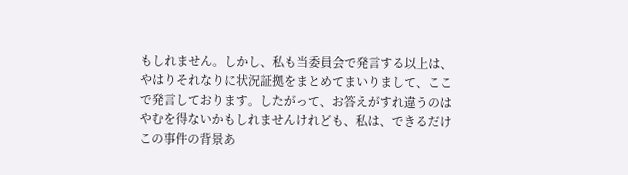もしれません。しかし、私も当委員会で発言する以上は、やはりそれなりに状況証拠をまとめてまいりまして、ここで発言しております。したがって、お答えがすれ違うのはやむを得ないかもしれませんけれども、私は、できるだけこの事件の背景あ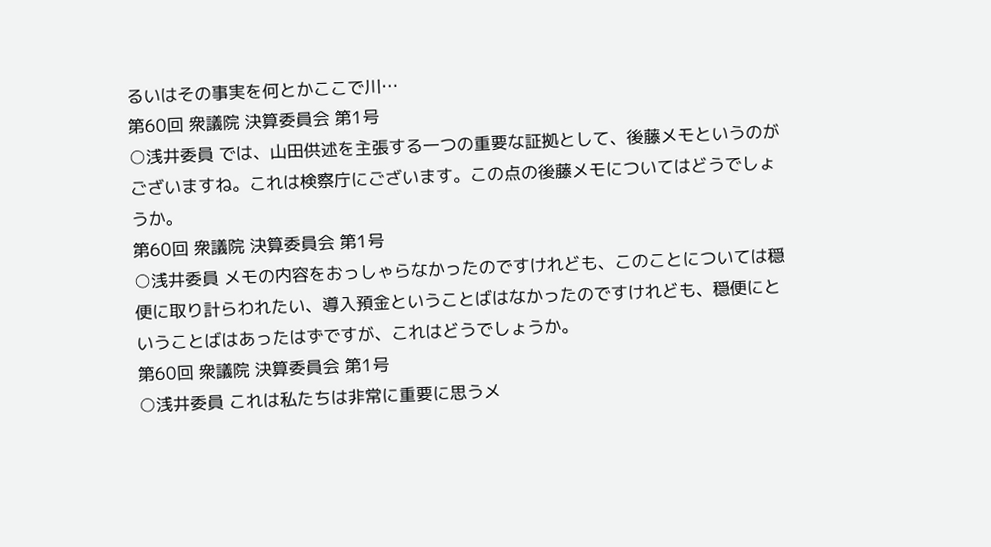るいはその事実を何とかここで川…
第60回 衆議院 決算委員会 第1号
○浅井委員 では、山田供述を主張する一つの重要な証拠として、後藤メモというのがございますね。これは検察庁にございます。この点の後藤メモについてはどうでしょうか。
第60回 衆議院 決算委員会 第1号
○浅井委員 メモの内容をおっしゃらなかったのですけれども、このことについては穏便に取り計らわれたい、導入預金ということばはなかったのですけれども、穏便にということばはあったはずですが、これはどうでしょうか。
第60回 衆議院 決算委員会 第1号
○浅井委員 これは私たちは非常に重要に思うメ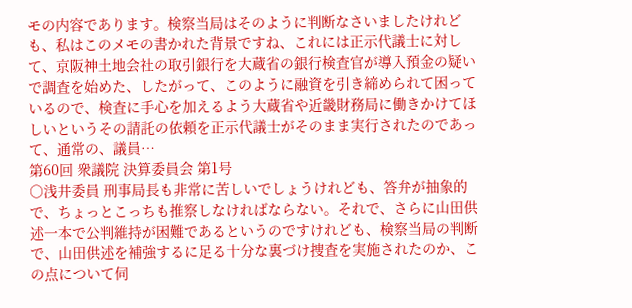モの内容であります。検察当局はそのように判断なさいましたけれども、私はこのメモの書かれた背景ですね、これには正示代議士に対して、京阪神土地会社の取引銀行を大蔵省の銀行検査官が導入預金の疑いで調査を始めた、したがって、このように融資を引き締められて困っているので、検査に手心を加えるよう大蔵省や近畿財務局に働きかけてほしいというその請託の依頼を正示代議士がそのまま実行されたのであって、通常の、議員…
第60回 衆議院 決算委員会 第1号
○浅井委員 刑事局長も非常に苦しいでしょうけれども、答弁が抽象的で、ちょっとこっちも推察しなければならない。それで、さらに山田供述一本で公判維持が困難であるというのですけれども、検察当局の判断で、山田供述を補強するに足る十分な裏づけ捜査を実施されたのか、この点について伺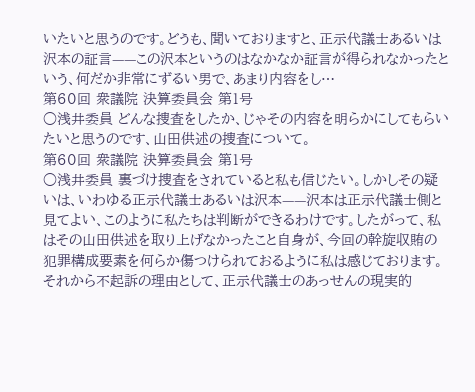いたいと思うのです。どうも、聞いておりますと、正示代議士あるいは沢本の証言——この沢本というのはなかなか証言が得られなかったという、何だか非常にずるい男で、あまり内容をし…
第60回 衆議院 決算委員会 第1号
○浅井委員 どんな捜査をしたか、じゃその内容を明らかにしてもらいたいと思うのです、山田供述の捜査について。
第60回 衆議院 決算委員会 第1号
○浅井委員 裏づけ捜査をされていると私も信じたい。しかしその疑いは、いわゆる正示代議士あるいは沢本——沢本は正示代議士側と見てよい、このように私たちは判断ができるわけです。したがって、私はその山田供述を取り上げなかったこと自身が、今回の幹旋収賄の犯罪構成要素を何らか傷つけられておるように私は感じております。それから不起訴の理由として、正示代議士のあっせんの現実的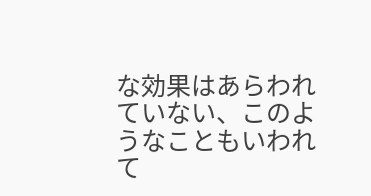な効果はあらわれていない、このようなこともいわれて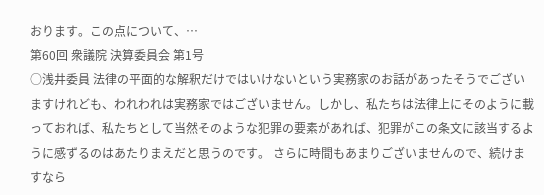おります。この点について、…
第60回 衆議院 決算委員会 第1号
○浅井委員 法律の平面的な解釈だけではいけないという実務家のお話があったそうでございますけれども、われわれは実務家ではございません。しかし、私たちは法律上にそのように載っておれば、私たちとして当然そのような犯罪の要素があれば、犯罪がこの条文に該当するように感ずるのはあたりまえだと思うのです。 さらに時間もあまりございませんので、続けますなら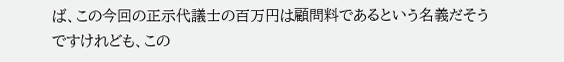ば、この今回の正示代議士の百万円は顧問料であるという名義だそうですけれども、この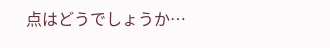点はどうでしょうか…